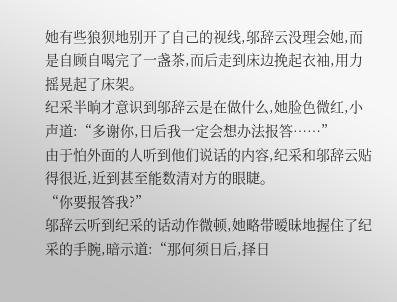她有些狼狈地别开了自己的视线,邬辞云没理会她,而是自顾自喝完了一盏茶,而后走到床边挽起衣袖,用力摇晃起了床架。
纪采半晌才意识到邬辞云是在做什么,她脸色微红,小声道:“多谢你,日后我一定会想办法报答……”
由于怕外面的人听到他们说话的内容,纪采和邬辞云贴得很近,近到甚至能数清对方的眼睫。
“你要报答我?”
邬辞云听到纪采的话动作微顿,她略带暧昧地握住了纪采的手腕,暗示道:“那何须日后,择日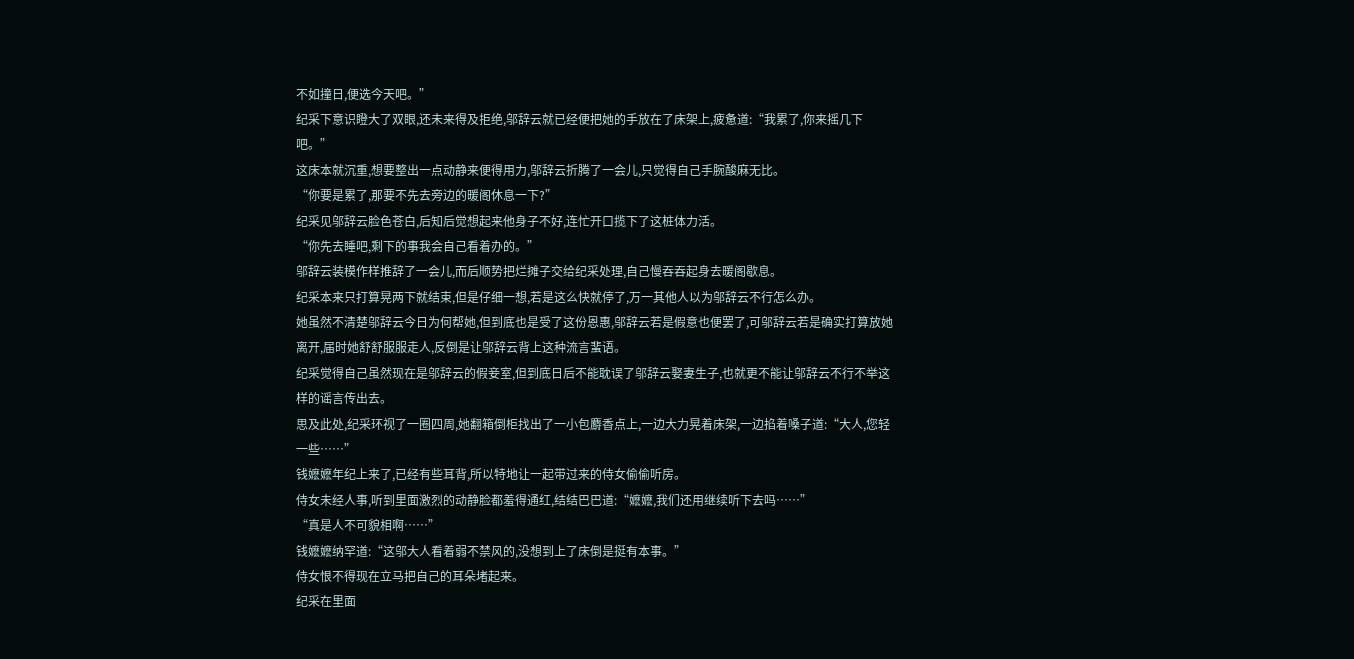不如撞日,便选今天吧。”
纪采下意识瞪大了双眼,还未来得及拒绝,邬辞云就已经便把她的手放在了床架上,疲惫道:“我累了,你来摇几下吧。”
这床本就沉重,想要整出一点动静来便得用力,邬辞云折腾了一会儿,只觉得自己手腕酸麻无比。
“你要是累了,那要不先去旁边的暖阁休息一下?”
纪采见邬辞云脸色苍白,后知后觉想起来他身子不好,连忙开口揽下了这桩体力活。
“你先去睡吧,剩下的事我会自己看着办的。”
邬辞云装模作样推辞了一会儿,而后顺势把烂摊子交给纪采处理,自己慢吞吞起身去暖阁歇息。
纪采本来只打算晃两下就结束,但是仔细一想,若是这么快就停了,万一其他人以为邬辞云不行怎么办。
她虽然不清楚邬辞云今日为何帮她,但到底也是受了这份恩惠,邬辞云若是假意也便罢了,可邬辞云若是确实打算放她离开,届时她舒舒服服走人,反倒是让邬辞云背上这种流言蜚语。
纪采觉得自己虽然现在是邬辞云的假妾室,但到底日后不能耽误了邬辞云娶妻生子,也就更不能让邬辞云不行不举这样的谣言传出去。
思及此处,纪采环视了一圈四周,她翻箱倒柜找出了一小包麝香点上,一边大力晃着床架,一边掐着嗓子道:“大人,您轻一些……”
钱嬷嬷年纪上来了,已经有些耳背,所以特地让一起带过来的侍女偷偷听房。
侍女未经人事,听到里面激烈的动静脸都羞得通红,结结巴巴道:“嬷嬷,我们还用继续听下去吗……”
“真是人不可貌相啊……”
钱嬷嬷纳罕道:“这邬大人看着弱不禁风的,没想到上了床倒是挺有本事。”
侍女恨不得现在立马把自己的耳朵堵起来。
纪采在里面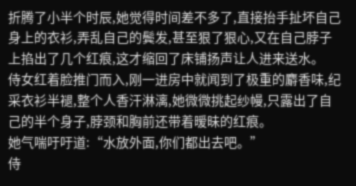折腾了小半个时辰,她觉得时间差不多了,直接抬手扯坏自己身上的衣衫,弄乱自己的鬓发,甚至狠了狠心,又在自己脖子上掐出了几个红痕,这才缩回了床铺扬声让人进来送水。
侍女红着脸推门而入,刚一进房中就闻到了极重的麝香味,纪采衣衫半褪,整个人香汗淋漓,她微微挑起纱幔,只露出了自己的半个身子,脖颈和胸前还带着暧昧的红痕。
她气喘吁吁道:“水放外面,你们都出去吧。”
侍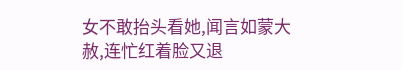女不敢抬头看她,闻言如蒙大赦,连忙红着脸又退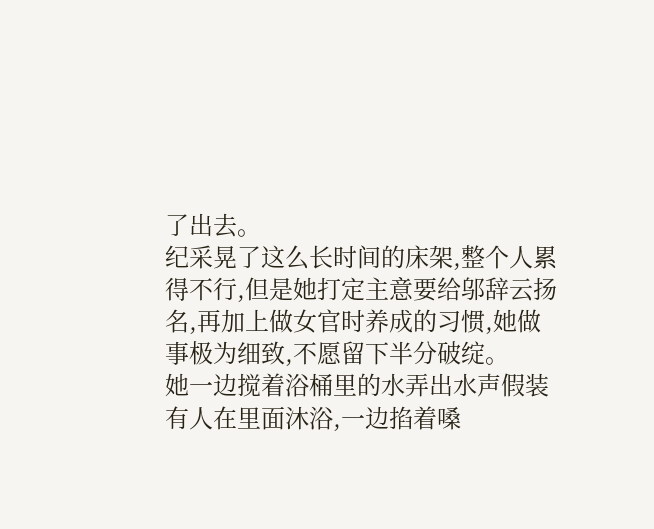了出去。
纪采晃了这么长时间的床架,整个人累得不行,但是她打定主意要给邬辞云扬名,再加上做女官时养成的习惯,她做事极为细致,不愿留下半分破绽。
她一边搅着浴桶里的水弄出水声假装有人在里面沐浴,一边掐着嗓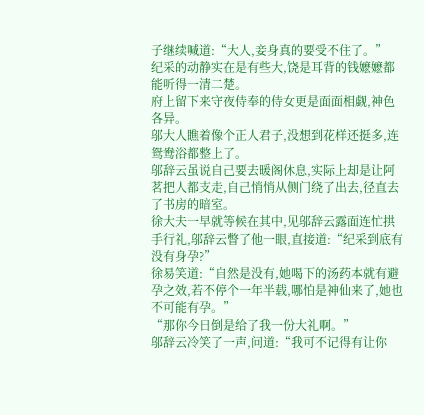子继续喊道:“大人,妾身真的要受不住了。”
纪采的动静实在是有些大,饶是耳背的钱嬷嬷都能听得一清二楚。
府上留下来守夜侍奉的侍女更是面面相觑,神色各异。
邬大人瞧着像个正人君子,没想到花样还挺多,连鸳鸯浴都整上了。
邬辞云虽说自己要去暖阁休息,实际上却是让阿茗把人都支走,自己悄悄从侧门绕了出去,径直去了书房的暗室。
徐大夫一早就等候在其中,见邬辞云露面连忙拱手行礼,邬辞云瞥了他一眼,直接道:“纪采到底有没有身孕?”
徐易笑道:“自然是没有,她喝下的汤药本就有避孕之效,若不停个一年半载,哪怕是神仙来了,她也不可能有孕。”
“那你今日倒是给了我一份大礼啊。”
邬辞云冷笑了一声,问道:“我可不记得有让你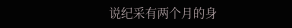说纪采有两个月的身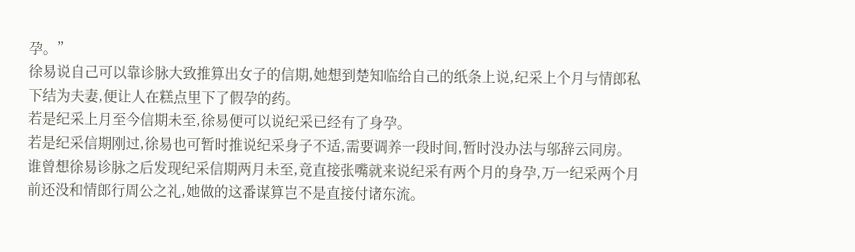孕。”
徐易说自己可以靠诊脉大致推算出女子的信期,她想到楚知临给自己的纸条上说,纪采上个月与情郎私下结为夫妻,便让人在糕点里下了假孕的药。
若是纪采上月至今信期未至,徐易便可以说纪采已经有了身孕。
若是纪采信期刚过,徐易也可暂时推说纪采身子不适,需要调养一段时间,暂时没办法与邬辞云同房。
谁曾想徐易诊脉之后发现纪采信期两月未至,竟直接张嘴就来说纪采有两个月的身孕,万一纪采两个月前还没和情郎行周公之礼,她做的这番谋算岂不是直接付诸东流。